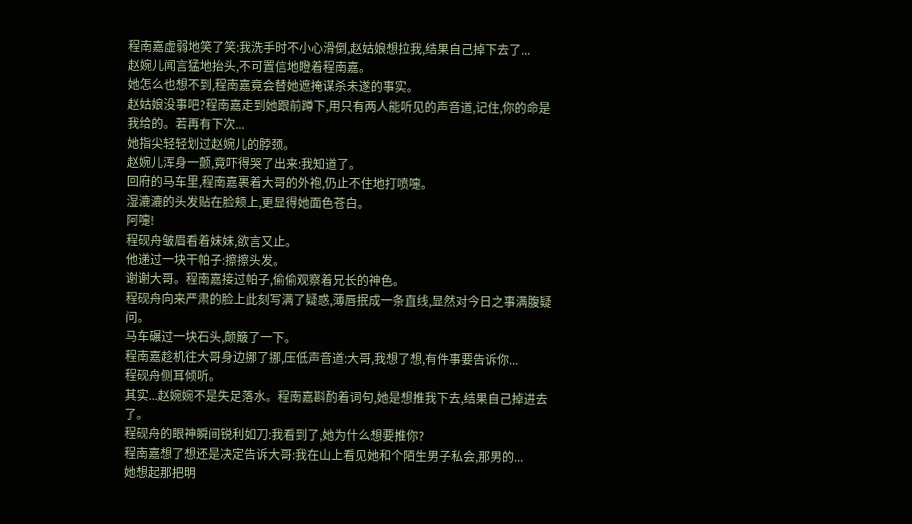程南嘉虚弱地笑了笑:我洗手时不小心滑倒,赵姑娘想拉我,结果自己掉下去了...
赵婉儿闻言猛地抬头,不可置信地瞪着程南嘉。
她怎么也想不到,程南嘉竟会替她遮掩谋杀未遂的事实。
赵姑娘没事吧?程南嘉走到她跟前蹲下,用只有两人能听见的声音道,记住,你的命是我给的。若再有下次...
她指尖轻轻划过赵婉儿的脖颈。
赵婉儿浑身一颤,竟吓得哭了出来:我知道了。
回府的马车里,程南嘉裹着大哥的外袍,仍止不住地打喷嚏。
湿漉漉的头发贴在脸颊上,更显得她面色苍白。
阿嚏!
程砚舟皱眉看着妹妹,欲言又止。
他递过一块干帕子:擦擦头发。
谢谢大哥。程南嘉接过帕子,偷偷观察着兄长的神色。
程砚舟向来严肃的脸上此刻写满了疑惑,薄唇抿成一条直线,显然对今日之事满腹疑问。
马车碾过一块石头,颠簸了一下。
程南嘉趁机往大哥身边挪了挪,压低声音道:大哥,我想了想,有件事要告诉你...
程砚舟侧耳倾听。
其实...赵婉婉不是失足落水。程南嘉斟酌着词句,她是想推我下去,结果自己掉进去了。
程砚舟的眼神瞬间锐利如刀:我看到了,她为什么想要推你?
程南嘉想了想还是决定告诉大哥:我在山上看见她和个陌生男子私会,那男的...
她想起那把明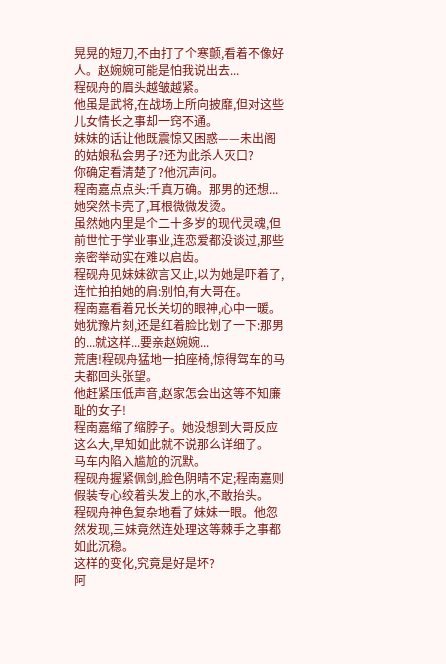晃晃的短刀,不由打了个寒颤,看着不像好人。赵婉婉可能是怕我说出去...
程砚舟的眉头越皱越紧。
他虽是武将,在战场上所向披靡,但对这些儿女情长之事却一窍不通。
妹妹的话让他既震惊又困惑——未出阁的姑娘私会男子?还为此杀人灭口?
你确定看清楚了?他沉声问。
程南嘉点点头:千真万确。那男的还想...
她突然卡壳了,耳根微微发烫。
虽然她内里是个二十多岁的现代灵魂,但前世忙于学业事业,连恋爱都没谈过,那些亲密举动实在难以启齿。
程砚舟见妹妹欲言又止,以为她是吓着了,连忙拍拍她的肩:别怕,有大哥在。
程南嘉看着兄长关切的眼神,心中一暖。
她犹豫片刻,还是红着脸比划了一下:那男的...就这样...要亲赵婉婉...
荒唐!程砚舟猛地一拍座椅,惊得驾车的马夫都回头张望。
他赶紧压低声音,赵家怎会出这等不知廉耻的女子!
程南嘉缩了缩脖子。她没想到大哥反应这么大,早知如此就不说那么详细了。
马车内陷入尴尬的沉默。
程砚舟握紧佩剑,脸色阴晴不定;程南嘉则假装专心绞着头发上的水,不敢抬头。
程砚舟神色复杂地看了妹妹一眼。他忽然发现,三妹竟然连处理这等棘手之事都如此沉稳。
这样的变化,究竟是好是坏?
阿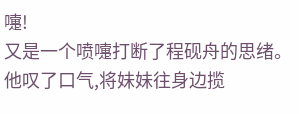嚏!
又是一个喷嚏打断了程砚舟的思绪。
他叹了口气,将妹妹往身边揽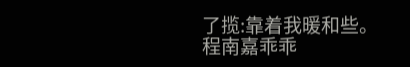了揽:靠着我暖和些。
程南嘉乖乖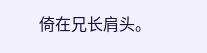倚在兄长肩头。